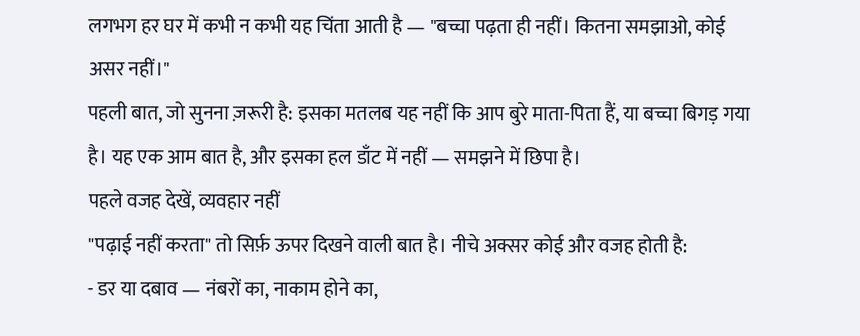लगभग हर घर में कभी न कभी यह चिंता आती है — "बच्चा पढ़ता ही नहीं। कितना समझाओ, कोई असर नहीं।"
पहली बात, जो सुनना ज़रूरी है: इसका मतलब यह नहीं कि आप बुरे माता-पिता हैं, या बच्चा बिगड़ गया है। यह एक आम बात है, और इसका हल डाँट में नहीं — समझने में छिपा है।
पहले वजह देखें, व्यवहार नहीं
"पढ़ाई नहीं करता" तो सिर्फ़ ऊपर दिखने वाली बात है। नीचे अक्सर कोई और वजह होती है:
- डर या दबाव — नंबरों का, नाकाम होने का,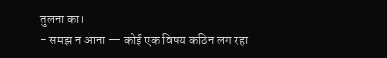तुलना का।
- समझ न आना — कोई एक विषय कठिन लग रहा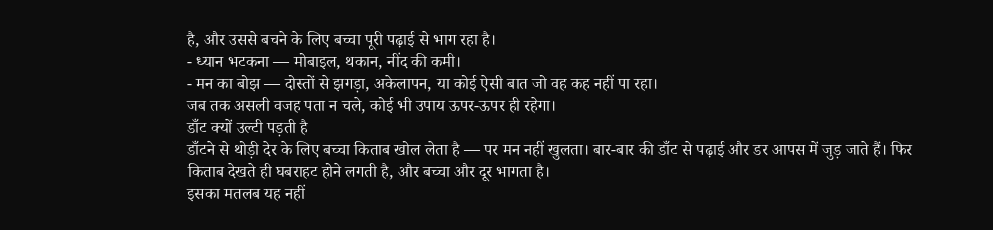है, और उससे बचने के लिए बच्चा पूरी पढ़ाई से भाग रहा है।
- ध्यान भटकना — मोबाइल, थकान, नींद की कमी।
- मन का बोझ — दोस्तों से झगड़ा, अकेलापन, या कोई ऐसी बात जो वह कह नहीं पा रहा।
जब तक असली वजह पता न चले, कोई भी उपाय ऊपर-ऊपर ही रहेगा।
डाँट क्यों उल्टी पड़ती है
डाँटने से थोड़ी देर के लिए बच्चा किताब खोल लेता है — पर मन नहीं खुलता। बार-बार की डाँट से पढ़ाई और डर आपस में जुड़ जाते हैं। फिर किताब देखते ही घबराहट होने लगती है, और बच्चा और दूर भागता है।
इसका मतलब यह नहीं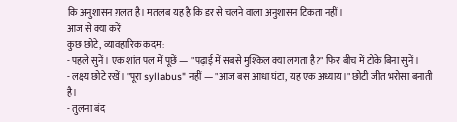कि अनुशासन ग़लत है। मतलब यह है कि डर से चलने वाला अनुशासन टिकता नहीं।
आज से क्या करें
कुछ छोटे, व्यावहारिक कदम:
- पहले सुनें। एक शांत पल में पूछें — "पढ़ाई में सबसे मुश्किल क्या लगता है?" फिर बीच में टोके बिना सुनें।
- लक्ष्य छोटे रखें। "पूरा syllabus" नहीं — "आज बस आधा घंटा, यह एक अध्याय।" छोटी जीत भरोसा बनाती है।
- तुलना बंद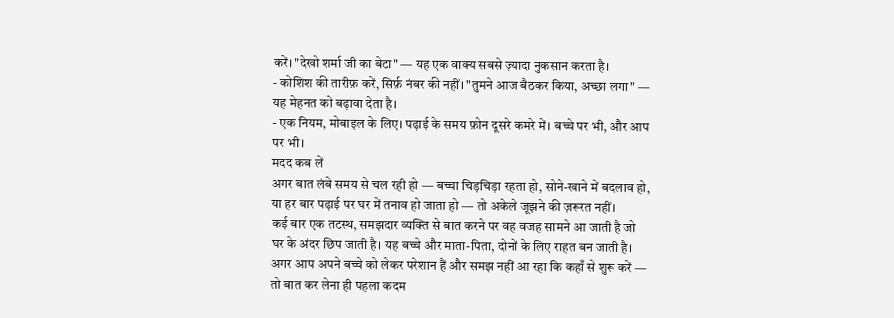करें। "देखो शर्मा जी का बेटा" — यह एक वाक्य सबसे ज़्यादा नुकसान करता है।
- कोशिश की तारीफ़ करें, सिर्फ़ नंबर की नहीं। "तुमने आज बैठकर किया, अच्छा लगा" — यह मेहनत को बढ़ावा देता है।
- एक नियम, मोबाइल के लिए। पढ़ाई के समय फ़ोन दूसरे कमरे में। बच्चे पर भी, और आप पर भी।
मदद कब लें
अगर बात लंबे समय से चल रही हो — बच्चा चिड़चिड़ा रहता हो, सोने-खाने में बदलाव हो, या हर बार पढ़ाई पर घर में तनाव हो जाता हो — तो अकेले जूझने की ज़रूरत नहीं।
कई बार एक तटस्थ, समझदार व्यक्ति से बात करने पर वह वजह सामने आ जाती है जो घर के अंदर छिप जाती है। यह बच्चे और माता-पिता, दोनों के लिए राहत बन जाती है।
अगर आप अपने बच्चे को लेकर परेशान हैं और समझ नहीं आ रहा कि कहाँ से शुरू करें — तो बात कर लेना ही पहला कदम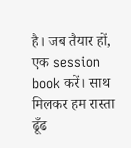है। जब तैयार हों, एक session book करें। साथ मिलकर हम रास्ता ढूँढ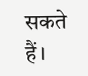सकते हैं।